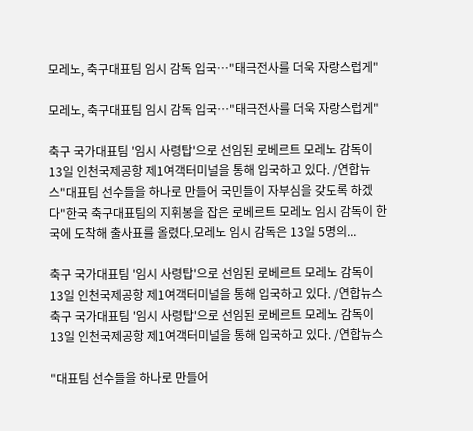모레노, 축구대표팀 임시 감독 입국…"태극전사를 더욱 자랑스럽게"

모레노, 축구대표팀 임시 감독 입국…"태극전사를 더욱 자랑스럽게"

축구 국가대표팀 '임시 사령탑'으로 선임된 로베르트 모레노 감독이 13일 인천국제공항 제1여객터미널을 통해 입국하고 있다. /연합뉴스"대표팀 선수들을 하나로 만들어 국민들이 자부심을 갖도록 하겠다"한국 축구대표팀의 지휘봉을 잡은 로베르트 모레노 임시 감독이 한국에 도착해 출사표를 올렸다.모레노 임시 감독은 13일 5명의...

축구 국가대표팀 '임시 사령탑'으로 선임된 로베르트 모레노 감독이 13일 인천국제공항 제1여객터미널을 통해 입국하고 있다. /연합뉴스
축구 국가대표팀 '임시 사령탑'으로 선임된 로베르트 모레노 감독이 13일 인천국제공항 제1여객터미널을 통해 입국하고 있다. /연합뉴스

"대표팀 선수들을 하나로 만들어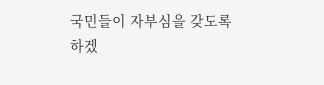국민들이 자부심을 갖도록 하겠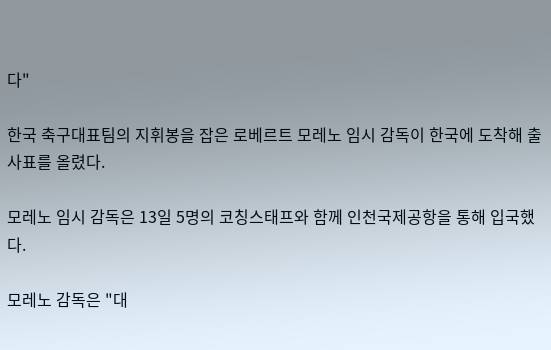다"

한국 축구대표팀의 지휘봉을 잡은 로베르트 모레노 임시 감독이 한국에 도착해 출사표를 올렸다.

모레노 임시 감독은 13일 5명의 코칭스태프와 함께 인천국제공항을 통해 입국했다.

모레노 감독은 "대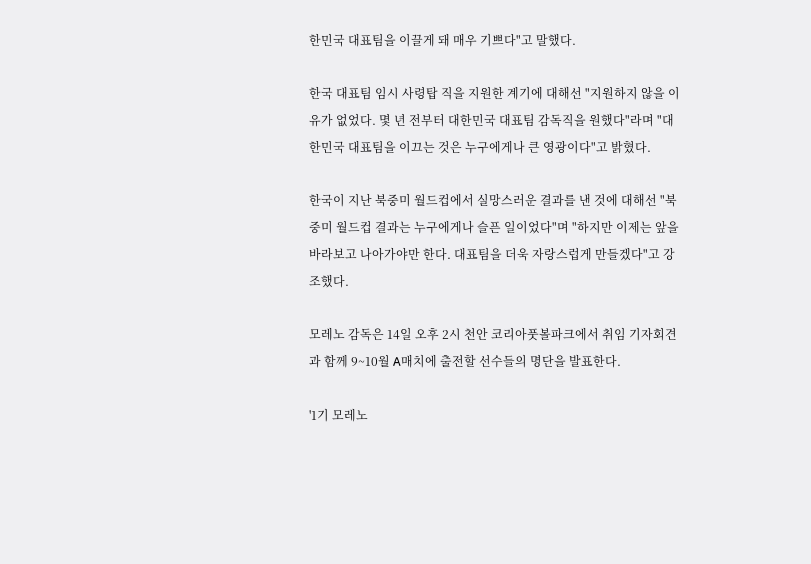한민국 대표팀을 이끌게 돼 매우 기쁘다"고 말했다.

한국 대표팀 임시 사령탑 직을 지원한 계기에 대해선 "지원하지 않을 이유가 없었다. 몇 년 전부터 대한민국 대표팀 감독직을 원했다"라며 "대한민국 대표팀을 이끄는 것은 누구에게나 큰 영광이다"고 밝혔다.

한국이 지난 북중미 월드컵에서 실망스러운 결과를 낸 것에 대해선 "북중미 월드컵 결과는 누구에게나 슬픈 일이었다"며 "하지만 이제는 앞을 바라보고 나아가야만 한다. 대표팀을 더욱 자랑스럽게 만들겠다"고 강조했다.

모레노 감독은 14일 오후 2시 천안 코리아풋볼파크에서 취임 기자회견과 함께 9~10월 A매치에 출전할 선수들의 명단을 발표한다.

'1기 모레노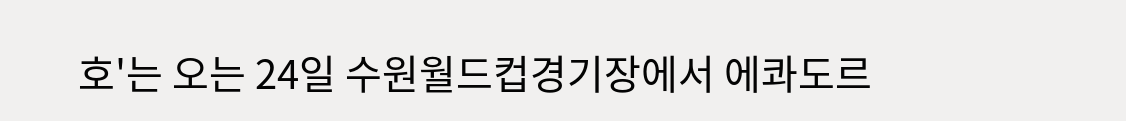호'는 오는 24일 수원월드컵경기장에서 에콰도르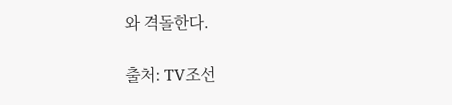와 격돌한다.

출처: TV조선